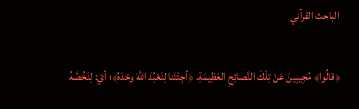الباحث القرآني

﴿قالُوا﴾ مُجِيبِينَ عَنْ تِلْكَ النَّصائِحِ العَظِيمَةِ. ﴿أجِئْتَنا لِنَعْبُدَ اللَّهَ وحْدَهُ﴾؛ أيْ: لِنَخُصَّهُ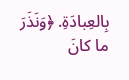بِالعِبادَةِ. ﴿وَنَذَرَ ما كانَ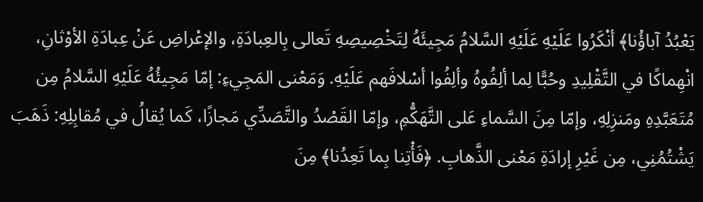يَعْبُدُ آباؤُنا﴾ أنْكَرُوا عَلَيْهِ عَلَيْهِ السَّلامُ مَجِيئَهُ لِتَخْصِيصِهِ تَعالى بِالعِبادَةِ، والإعْراضِ عَنْ عِبادَةِ الأوْثانِ، انْهِماكًا في التَّقْلِيدِ وحُبًّا لِما ألِفُوهُ وألِفُوا أسْلافَهم عَلَيْهِ. وَمَعْنى المَجِيءِ: إمّا مَجِيئُهُ عَلَيْهِ السَّلامُ مِن مُتَعَبَّدِهِ ومَنزِلِهِ، وإمّا مِنَ السَّماءِ عَلى التَّهَكُّمِ، وإمّا القَصْدُ والتَّصَدِّي مَجازًا، كَما يُقالُ في مُقابِلِهِ: ذَهَبَ يَشْتُمُنِي، مِن غَيْرِ إرادَةِ مَعْنى الذَّهابِ. ﴿فَأْتِنا بِما تَعِدُنا﴾ مِنَ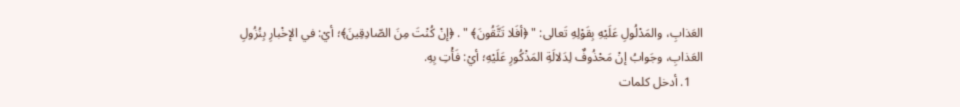العَذابِ، والمَدْلُولِ عَلَيْهِ بِقَوْلِهِ تَعالى: " ﴿أفَلا تَتَّقُونَ﴾ " . ﴿إنْ كُنْتَ مِنَ الصّادِقِينَ﴾؛ أيْ: في الإخْبارِ بِنُزُولِ العَذابِ، وجَوابُ إنْ مَحْذُوفٌ لِدَلالَةِ المَذْكُورِ عَلَيْهِ؛ أيْ: فَأْتِ بِهِ.
    1. أدخل كلمات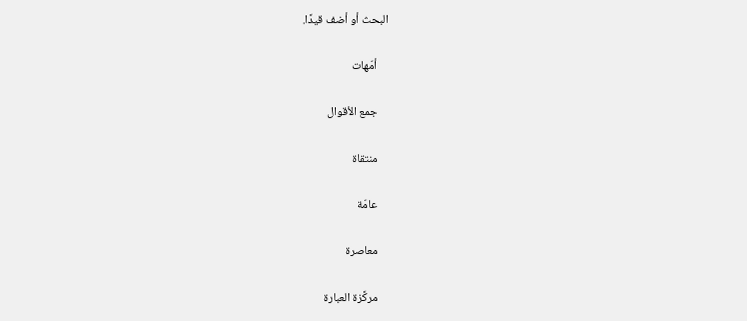البحث أو أضف قيدًا.

    أمّهات

    جمع الأقوال

    منتقاة

    عامّة

    معاصرة

    مركَّزة العبارة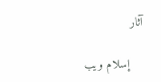آثار

    إسلام ويب